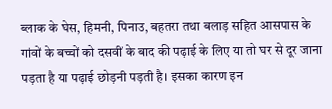ब्लाक के घेस, हिमनी, पिनाउ, बहतरा तथा बलाड़ सहित आसपास के गांवों के बच्चों को दसवीं के बाद की पढ़ाई के लिए या तो घर से दूर जाना पड़ता है या पढ़ाई छोड़नी पड़ती है। इसका कारण इन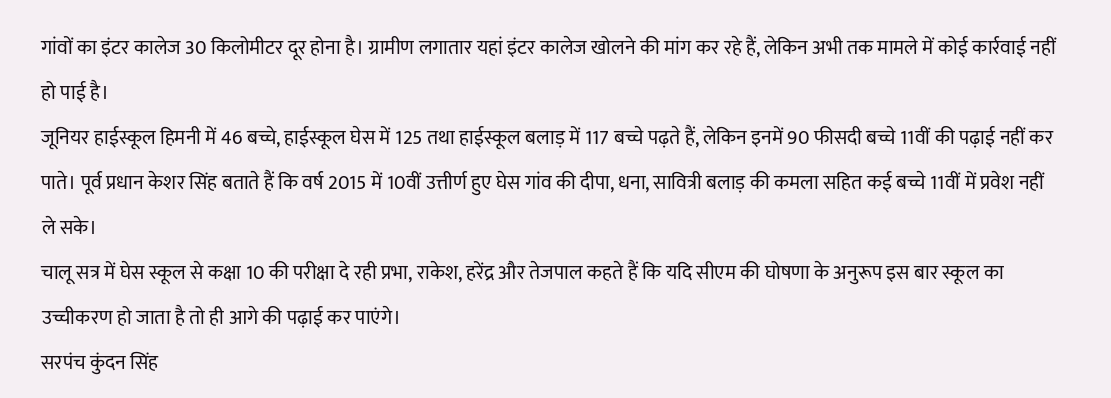गांवों का इंटर कालेज 30 किलोमीटर दूर होना है। ग्रामीण लगातार यहां इंटर कालेज खोलने की मांग कर रहे हैं, लेकिन अभी तक मामले में कोई कार्रवाई नहीं हो पाई है।
जूनियर हाईस्कूल हिमनी में 46 बच्चे, हाईस्कूल घेस में 125 तथा हाईस्कूल बलाड़ में 117 बच्चे पढ़ते हैं, लेकिन इनमें 90 फीसदी बच्चे 11वीं की पढ़ाई नहीं कर पाते। पूर्व प्रधान केशर सिंह बताते हैं कि वर्ष 2015 में 10वीं उत्तीर्ण हुए घेस गांव की दीपा, धना, सावित्री बलाड़ की कमला सहित कई बच्चे 11वीं में प्रवेश नहीं ले सके।
चालू सत्र में घेस स्कूल से कक्षा 10 की परीक्षा दे रही प्रभा, राकेश, हरेंद्र और तेजपाल कहते हैं कि यदि सीएम की घोषणा के अनुरूप इस बार स्कूल का उच्चीकरण हो जाता है तो ही आगे की पढ़ाई कर पाएंगे।
सरपंच कुंदन सिंह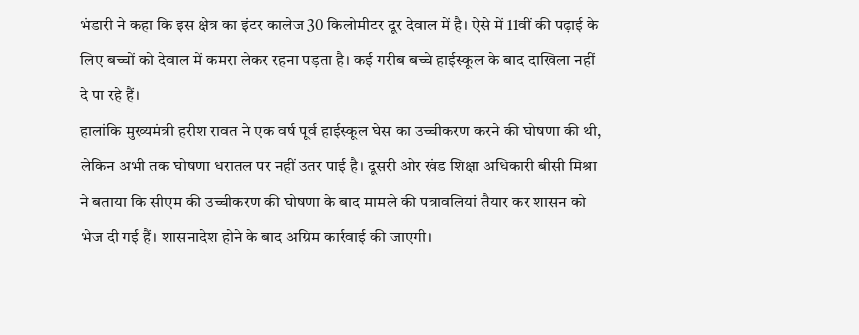भंडारी ने कहा कि इस क्षेत्र का इंटर कालेज 30 किलोमीटर दूर देवाल में है। ऐसे में 11वीं की पढ़ाई के लिए बच्चों को देवाल में कमरा लेकर रहना पड़ता है। कई गरीब बच्चे हाईस्कूल के बाद दाखिला नहीं दे पा रहे हैं।
हालांकि मुख्यमंत्री हरीश रावत ने एक वर्ष पूर्व हाईस्कूल घेस का उच्चीकरण करने की घोषणा की थी, लेकिन अभी तक घोषणा धरातल पर नहीं उतर पाई है। दूसरी ओर खंड शिक्षा अधिकारी बीसी मिश्रा ने बताया कि सीएम की उच्चीकरण की घोषणा के बाद मामले की पत्रावलियां तैयार कर शासन को भेज दी गई हैं। शासनादेश होने के बाद अग्रिम कार्रवाई की जाएगी।